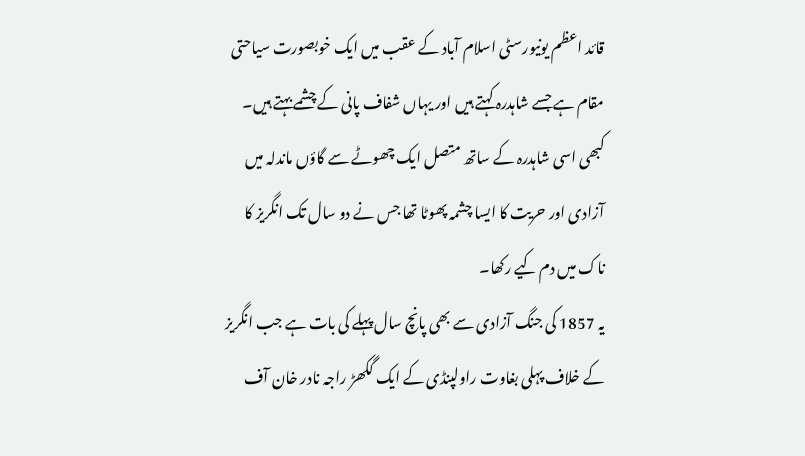قائد اعظم یونیورسٹی اسلام آباد کے عقب میں ایک خوبصورت سیاحتی مقام ہے جسے شاہدرہ کہتے ہیں اور یہاں شفاف پانی کے چشمے بہتے ہیں۔ کبھی اسی شاہدرہ کے ساتھ متصل ایک چھوٹے سے گاؤں ماندلہ میں آزادی اور حریت کا ایسا چشمہ پھوٹا تھا جس نے دو سال تک انگریز کا ناک میں دم کیے رکھا۔
یہ 1857 کی جنگ آزادی سے بھی پانچ سال پہلے کی بات ہے جب انگریز کے خلاف پہلی بغاوت راولپنڈی کے ایک گکھڑ راجہ نادر خان آف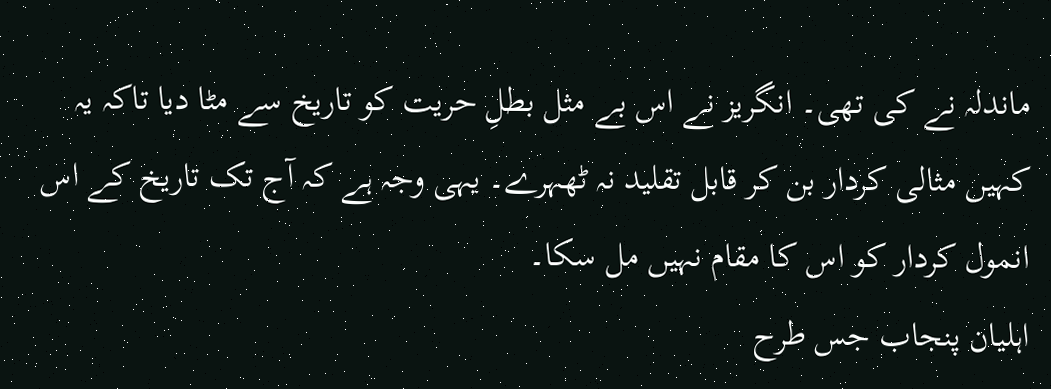ماندلہ نے کی تھی۔ انگریز نے اس بے مثل بطلِ حریت کو تاریخ سے مٹا دیا تاکہ یہ کہیں مثالی کردار بن کر قابل تقلید نہ ٹھہرے۔ یہی وجہ ہے کہ آج تک تاریخ کے اس انمول کردار کو اس کا مقام نہیں مل سکا۔
اہلیان پنجاب جس طرح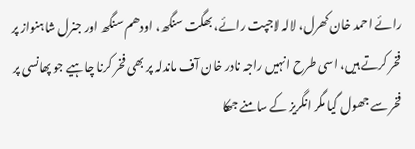رائے احمد خان کھرل، لالہ لاجپت رائے، بھگت سنگھ، اودھم سنگھ اور جنرل شاہنواز پر فخر کرتے ہیں، اسی طرح انہیں راجہ نادر خان آف ماندلہ پر بھی فخر کرنا چاہیے جو پھانسی پر فخر سے جھول گیا مگر انگریز کے سامنے جھکا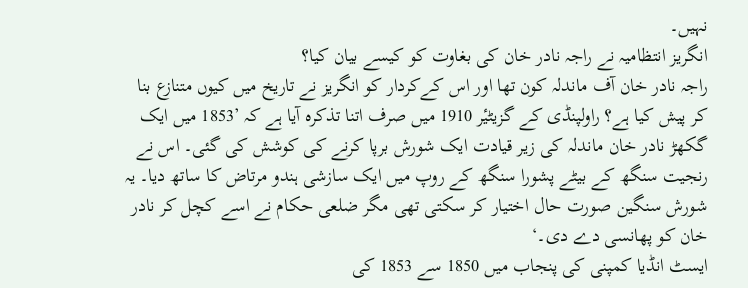نہیں۔
انگریز انتظامیہ نے راجہ نادر خان کی بغاوت کو کیسے بیان کیا؟
راجہ نادر خان آف ماندلہ کون تھا اور اس کےکردار کو انگریز نے تاریخ میں کیوں متنازع بنا کر پیش کیا ہے؟ راولپنڈی کے گزیٹیٔر 1910 میں صرف اتنا تذکرہ آیا ہے کہ ’1853 میں ایک گکھڑ نادر خان ماندلہ کی زیر قیادت ایک شورش برپا کرنے کی کوشش کی گئی۔ اس نے رنجیت سنگھ کے بیٹے پشورا سنگھ کے روپ میں ایک سازشی ہندو مرتاض کا ساتھ دیا۔ یہ شورش سنگین صورت حال اختیار کر سکتی تھی مگر ضلعی حکام نے اسے کچل کر نادر خان کو پھانسی دے دی۔‘
ایسٹ انڈیا کمپنی کی پنجاب میں 1850 سے 1853 کی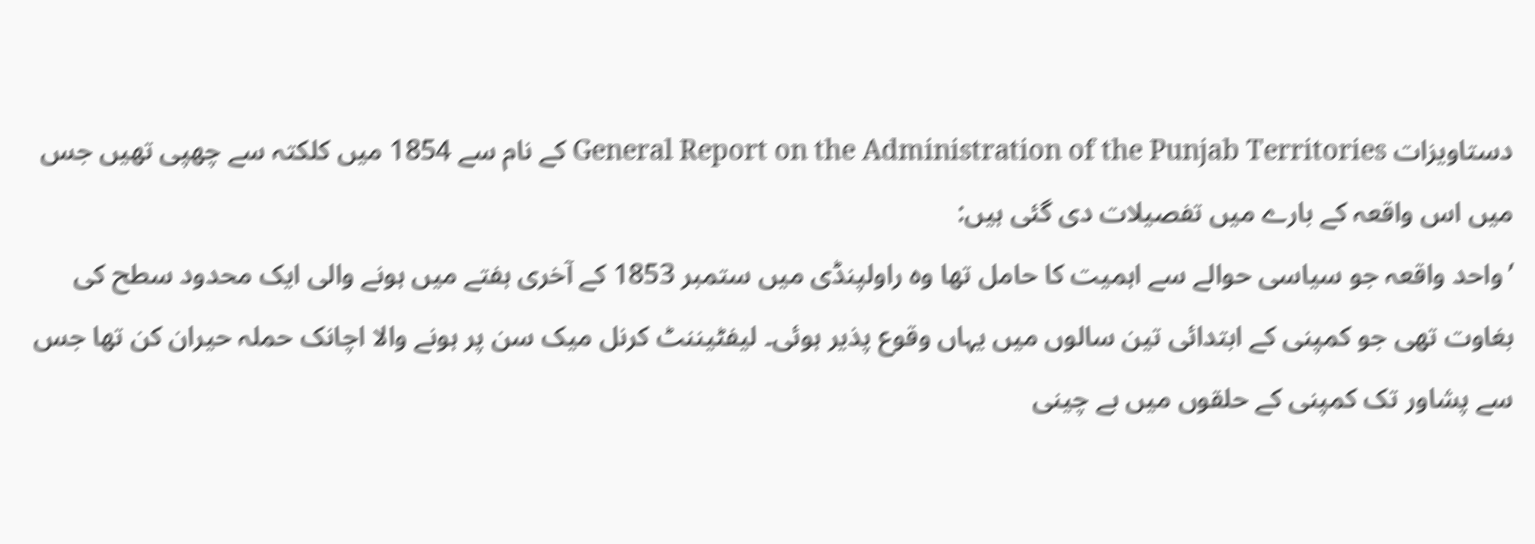دستاویزات General Report on the Administration of the Punjab Territories کے نام سے 1854 میں کلکتہ سے چھپی تھیں جس میں اس واقعہ کے بارے میں تفصیلات دی گئی ہیں:
’واحد واقعہ جو سیاسی حوالے سے اہمیت کا حامل تھا وہ راولپنڈی میں ستمبر 1853 کے آخری ہفتے میں ہونے والی ایک محدود سطح کی بغاوت تھی جو کمپنی کے ابتدائی تین سالوں میں یہاں وقوع پذیر ہوئی۔ لیفٹیننٹ کرنل میک سن پر ہونے والا اچانک حملہ حیران کن تھا جس سے پشاور تک کمپنی کے حلقوں میں بے چینی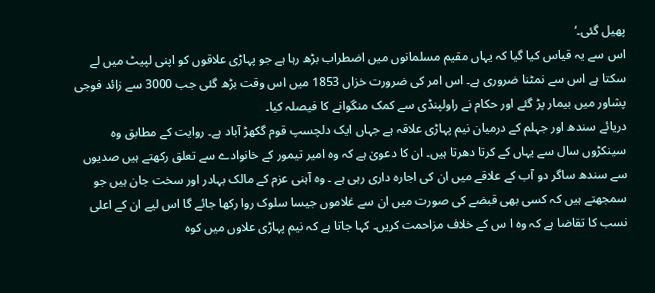پھیل گئی۔‘
اس سے یہ قیاس کیا گیا کہ یہاں مقیم مسلمانوں میں اضطراب بڑھ رہا ہے جو پہاڑی علاقوں کو اپنی لپیٹ میں لے سکتا ہے اس سے نمٹنا ضروری ہے۔ اس امر کی ضرورت خزاں 1853 میں اس وقت بڑھ گئی جب 3000 سے زائد فوجی پشاور میں بیمار پڑ گئے اور حکام نے راولپنڈی سے کمک منگوانے کا فیصلہ کیا۔
دریائے سندھ اور جہلم کے درمیان نیم پہاڑی علاقہ ہے جہاں ایک دلچسپ قوم گکھڑ آباد ہے۔ روایت کے مطابق وہ سینکڑوں سال سے یہاں کے کرتا دھرتا ہیں۔ ان کا دعویٰ ہے کہ وہ امیر تیمور کے خانوادے سے تعلق رکھتے ہیں صدیوں سے سندھ ساگر دو آب کے علاقے میں ان کی اجارہ داری رہی ہے ۔ وہ آہنی عزم کے مالک بہادر اور سخت جان ہیں جو سمجھتے ہیں کہ کسی بھی قبضے کی صورت میں ان سے غلاموں جیسا سلوک روا رکھا جائے گا اس لیے ان کے اعلی نسب کا تقاضا ہے کہ وہ ا س کے خلاف مزاحمت کریں۔ کہا جاتا ہے کہ نیم پہاڑی علاوں میں کوہ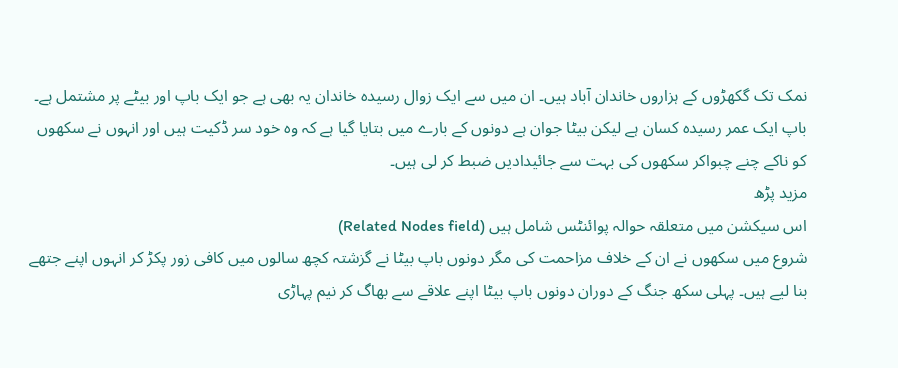نمک تک گکھڑوں کے ہزاروں خاندان آباد ہیں۔ ان میں سے ایک زوال رسیدہ خاندان یہ بھی ہے جو ایک باپ اور بیٹے پر مشتمل ہے۔ باپ ایک عمر رسیدہ کسان ہے لیکن بیٹا جوان ہے دونوں کے بارے میں بتایا گیا ہے کہ وہ خود سر ڈکیت ہیں اور انہوں نے سکھوں کو ناکے چنے چبواکر سکھوں کی بہت سے جائیدادیں ضبط کر لی ہیں۔
مزید پڑھ
اس سیکشن میں متعلقہ حوالہ پوائنٹس شامل ہیں (Related Nodes field)
شروع میں سکھوں نے ان کے خلاف مزاحمت کی مگر دونوں باپ بیٹا نے گزشتہ کچھ سالوں میں کافی زور پکڑ کر انہوں اپنے جتھے بنا لیے ہیں۔ پہلی سکھ جنگ کے دوران دونوں باپ بیٹا اپنے علاقے سے بھاگ کر نیم پہاڑی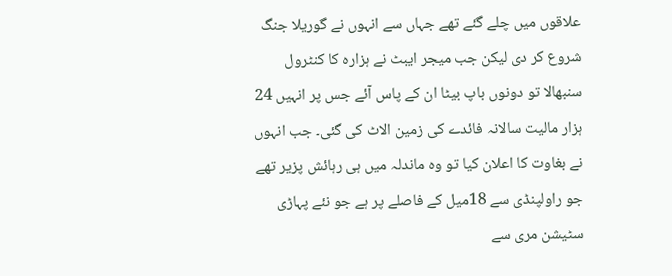علاقوں میں چلے گئے تھے جہاں سے انہوں نے گوریلا جنگ شروع کر دی لیکن جب میجر ایبٹ نے ہزارہ کا کنٹرول سنبھالا تو دونوں باپ بیٹا ان کے پاس آئے جس پر انہیں 24 ہزار مالیت سالانہ فائدے کی زمین الاٹ کی گئی۔ جب انہوں نے بغاوت کا اعلان کیا تو وہ ماندلہ میں ہی رہائش پزیر تھے جو راولپنڈی سے 18میل کے فاصلے پر ہے جو نئے پہاڑی سٹیشن مری سے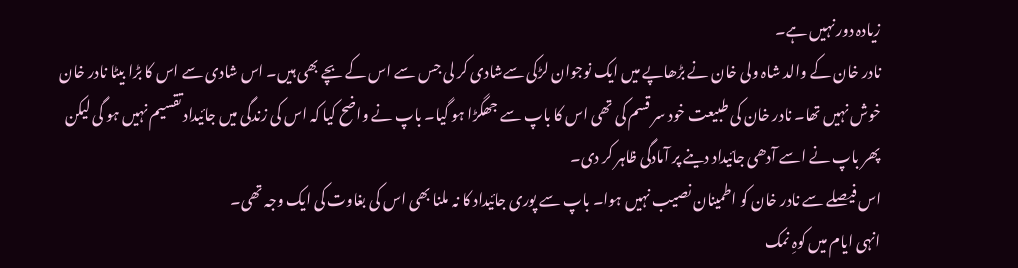زیادہ دور نہیں ہے۔
نادر خان کے والد شاہ ولی خان نے بڑھاپے میں ایک نوجوان لڑکی سےشادی کر لی جس سے اس کے بچے بھی ہیں۔ اس شادی سے اس کا بڑا بیٹا نادر خان خوش نہیں تھا۔ نادر خان کی طبیعت خود سر قسم کی تھی اس کا باپ سے جھگڑا ہو گیا۔ باپ نے واضح کیا کہ اس کی زندگی میں جائیداد تقسیم نہیں ہو گی لیکن پھر باپ نے اسے آدھی جائیداد دینے پر آمادگی ظاہر کر دی۔
اس فیصلے سے نادر خان کو اطمینان نصیب نہیں ہوا۔ باپ سے پوری جائیداد کا نہ ملنا بھی اس کی بغاوت کی ایک وجہ تھی۔
انہی ایام میں کوہِ نمک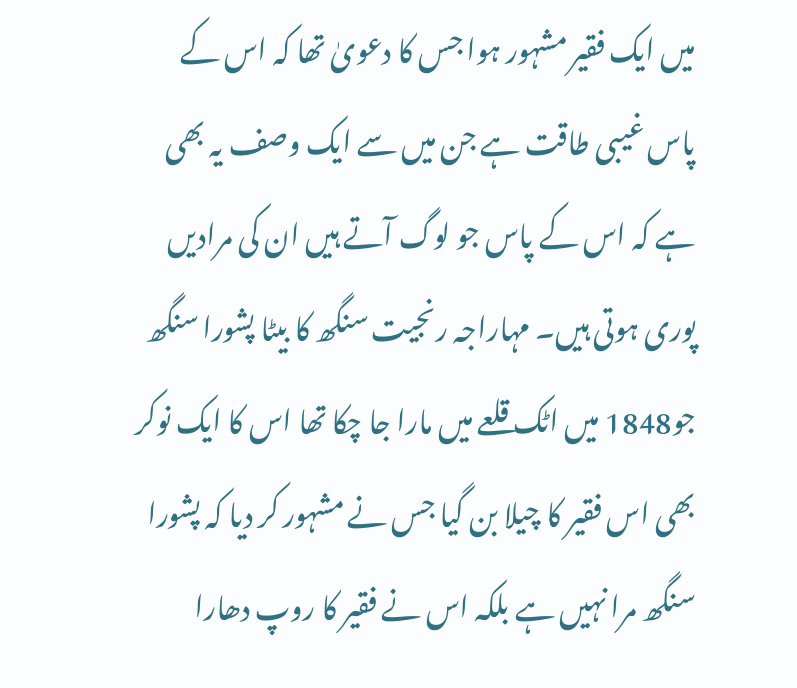میں ایک فقیر مشہور ہوا جس کا دعویٰ تھا کہ اس کے پاس غیبی طاقت ہے جن میں سے ایک وصف یہ بھی ہے کہ اس کے پاس جو لوگ آتے ہیں ان کی مرادیں پوری ہوتی ہیں۔ مہاراجہ رنجیت سنگھ کا بیٹا پشورا سنگھ جو1848 میں اٹک قلعے میں مارا جا چکا تھا اس کا ایک نوکر بھی اس فقیر کا چیلا بن گیا جس نے مشہور کر دیا کہ پشورا سنگھ مرا نہیں ہے بلکہ اس نے فقیر کا روپ دھارا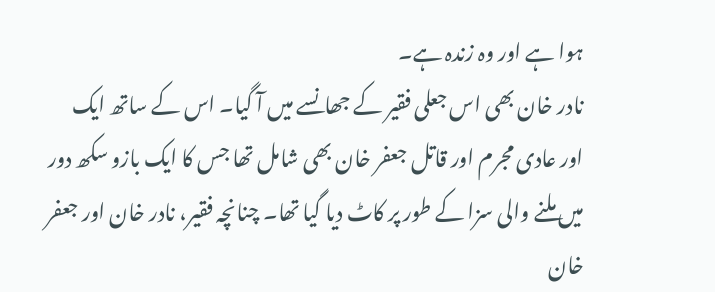ہوا ہے اور وہ زندہ ہے۔
نادر خان بھی اس جعلی فقیر کے جھانسے میں آ گیا۔ اس کے ساتھ ایک اور عادی مجرم اور قاتل جعفر خان بھی شامل تھا جس کا ایک بازو سکھ دور میں ملنے والی سزا کے طور پر کاٹ دیا گیا تھا۔ چنانچہ فقیر، نادر خان اور جعفر خان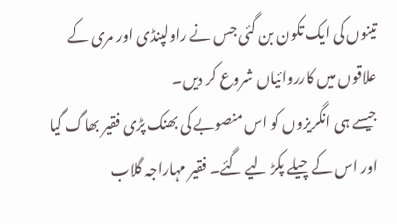تینوں کی ایک تکون بن گئی جس نے راولپنڈی اور مری کے علاقوں میں کارروائیاں شروع کر دیں۔
جیسے ہی انگریزوں کو اس منصوبے کی بھنک پڑی فقیر بھاگ گیا اور اس کے چیلے پکڑ لیے گئے۔ فقیر مہاراجہ گلاب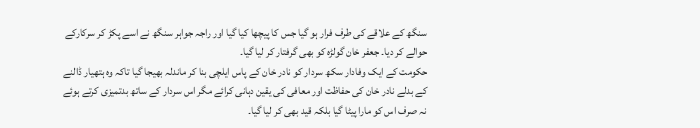سنگھ کے علاقے کی طرف فرار ہو گیا جس کا پیچھا کیا گیا اور راجہ جواہر سنگھ نے اسے پکڑ کر سرکارکے حوالے کر دیا۔ جعفر خان گولڑہ کو بھی گرفتار کر لیا گیا۔
حکومت کے ایک وفادار سکھ سردار کو نادر خان کے پاس ایلچی بنا کر ماندلہ بھیجا گیا تاکہ وہ ہتھیار ڈالنے کے بدلے نادر خان کی حفاظت اور معافی کی یقین دہانی کرائے مگر اس سردار کے ساتھ بدتمیزی کرتے ہوئے نہ صرف اس کو مارا پیٹا گیا بلکہ قید بھی کر لیا گیا۔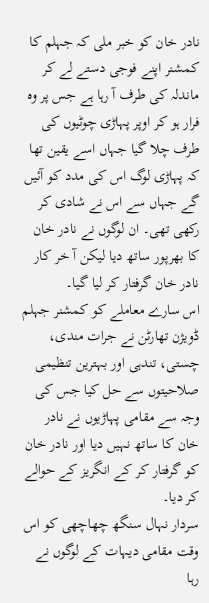نادر خان کو خبر ملی کہ جہلم کا کمشنر اپنے فوجی دستے لے کر ماندلہ کی طرف آ رہا ہے جس پر وہ فرار ہو کر اوپر پہاڑی چوٹیوں کی طرف چلا گیا جہاں اسے یقین تھا کہ پہاڑی لوگ اس کی مدد کو آئیں گے جہاں سے اس نے شادی کر رکھی تھی۔ ان لوگوں نے نادر خان کا بھرپور ساتھ دیا لیکن آ خر کار نادر خان گرفتار کر لیا گیا۔
اس سارے معاملے کو کمشنر جہلم ڈویژن تھارٹن نے جرات مندی، چستی، تندہی اور بہترین تنظیمی صلاحیتوں سے حل کیا جس کی وجہ سے مقامی پہاڑیوں نے نادر خان کا ساتھ نہیں دیا اور نادر خان کو گرفتار کر کے انگریز کے حوالے کر دیا۔
سردار نہال سنگھ چھاچھی کو اس وقت مقامی دیہات کے لوگوں نے رہا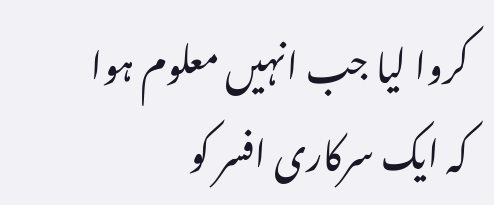کروا لیا جب انہیں معلوم ہوا کہ ایک سرکاری افسر کو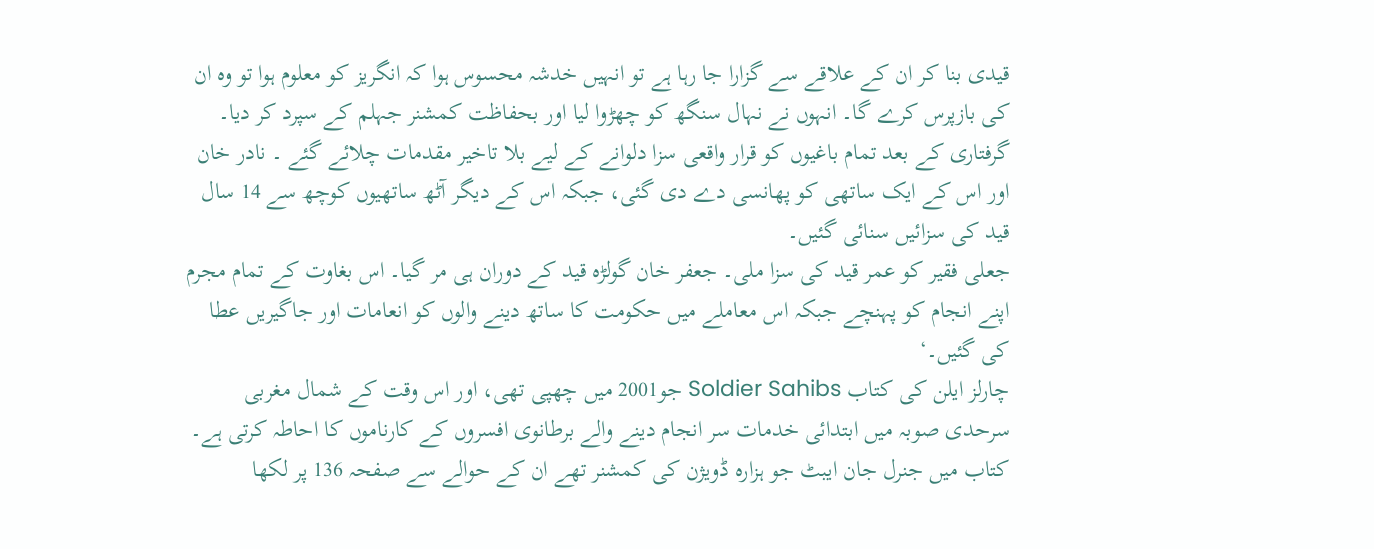قیدی بنا کر ان کے علاقے سے گزارا جا رہا ہے تو انہیں خدشہ محسوس ہوا کہ انگریز کو معلوم ہوا تو وہ ان کی بازپرس کرے گا۔ انہوں نے نہال سنگھ کو چھڑوا لیا اور بحفاظت کمشنر جہلم کے سپرد کر دیا۔
گرفتاری کے بعد تمام باغیوں کو قرار واقعی سزا دلوانے کے لیے بلا تاخیر مقدمات چلائے گئے ۔ نادر خان اور اس کے ایک ساتھی کو پھانسی دے دی گئی، جبکہ اس کے دیگر آٹھ ساتھیوں کوچھ سے 14 سال قید کی سزائیں سنائی گئیں۔
جعلی فقیر کو عمر قید کی سزا ملی۔ جعفر خان گولڑہ قید کے دوران ہی مر گیا۔ اس بغاوت کے تمام مجرم اپنے انجام کو پہنچے جبکہ اس معاملے میں حکومت کا ساتھ دینے والوں کو انعامات اور جاگیریں عطا کی گئیں۔‘
چارلز ایلن کی کتاب Soldier Sahibs جو2001 میں چھپی تھی، اور اس وقت کے شمال مغربی سرحدی صوبہ میں ابتدائی خدمات سر انجام دینے والے برطانوی افسروں کے کارناموں کا احاطہ کرتی ہے۔ کتاب میں جنرل جان ایبٹ جو ہزارہ ڈویژن کی کمشنر تھے ان کے حوالے سے صفحہ 136 پر لکھا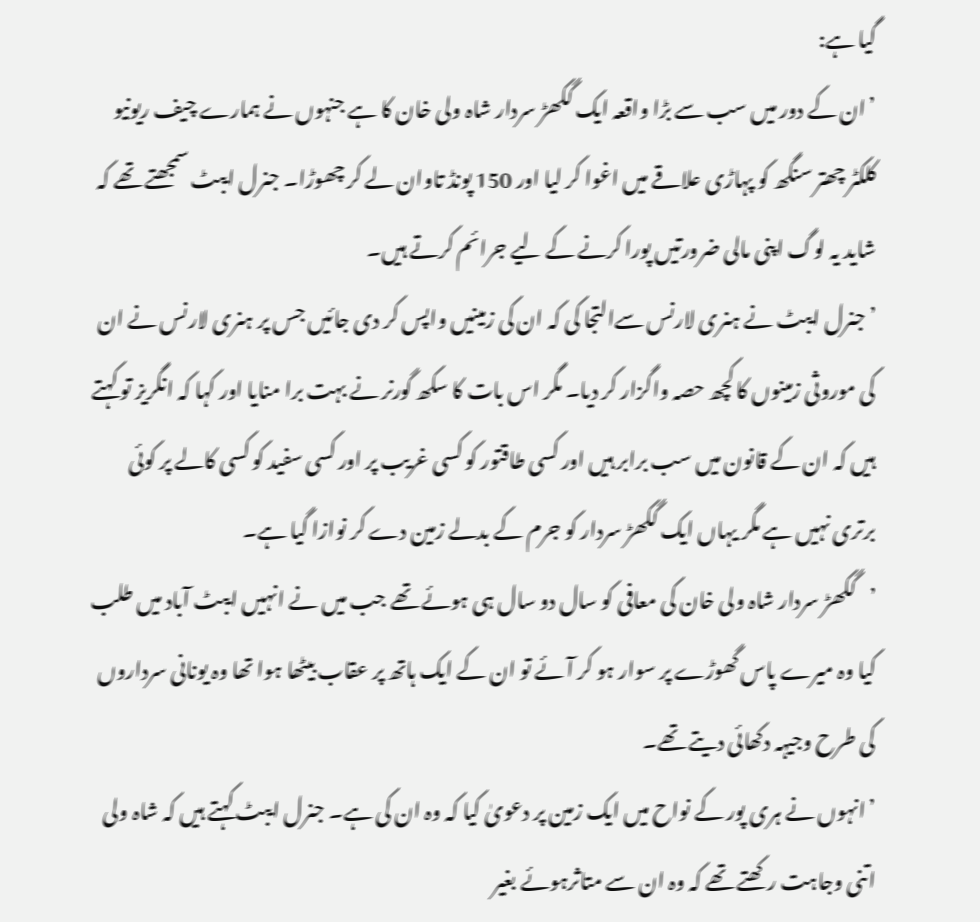گیا ہے:
’ان کے دور میں سب سے بڑا واقعہ ایک گکھڑ سردار شاہ ولی خان کا ہے جنہوں نے ہمارے چیف ریونیو کلکٹر چھتر سنگھ کو پہاڑی علاقے میں اغوا کر لیا اور 150 پونڈ تاوان لے کر چھوڑا۔ جنرل ایبٹ سمجھتے تھے کہ شاید یہ لوگ اپنی مالی ضرورتیں پورا کرنے کے لیے جرائم کرتے ہیں۔
’جنرل ایبٹ نے ہنری لارنس سےالتجا کی کہ ان کی زمینیں واپس کر دی جائیں جس پر ہنری لارنس نے ان کی موروثی زمینوں کا کچھ حصہ واگزار کر دیا۔ مگر اس بات کا سکھ گورنر نے بہت برا منایا اور کہا کہ انگریز تو کہتے ہیں کہ ان کے قانون میں سب برابر ہیں اور کسی طاقتور کو کسی غریب پر اور کسی سفید کو کسی کالے پر کوئی برتری نہیں ہے مگر یہاں ایک گکھڑ سردار کو جرم کے بدلے زمین دے کر نوازا گیا ہے۔
’گکھڑ سردار شاہ ولی خان کی معافی کو سال دو سال ہی ہوئے تھے جب میں نے انہیں ایبٹ آباد میں طلب کیا وہ میرے پاس گھوڑے پر سوار ہو کر آئے تو ان کے ایک ہاتھ پر عقاب بیٹھا ہوا تھا وہ یونانی سرداروں کی طرح وجیہہ دکھائی دیتے تھے۔
’انہوں نے ہری پور کے نواح میں ایک زمین پر دعویٰ کیا کہ وہ ان کی ہے۔ جنرل ایبٹ کہتے ہیں کہ شاہ ولی اتنی وجاہت رکھتے تھے کہ وہ ان سے متاثرہوئے بغیر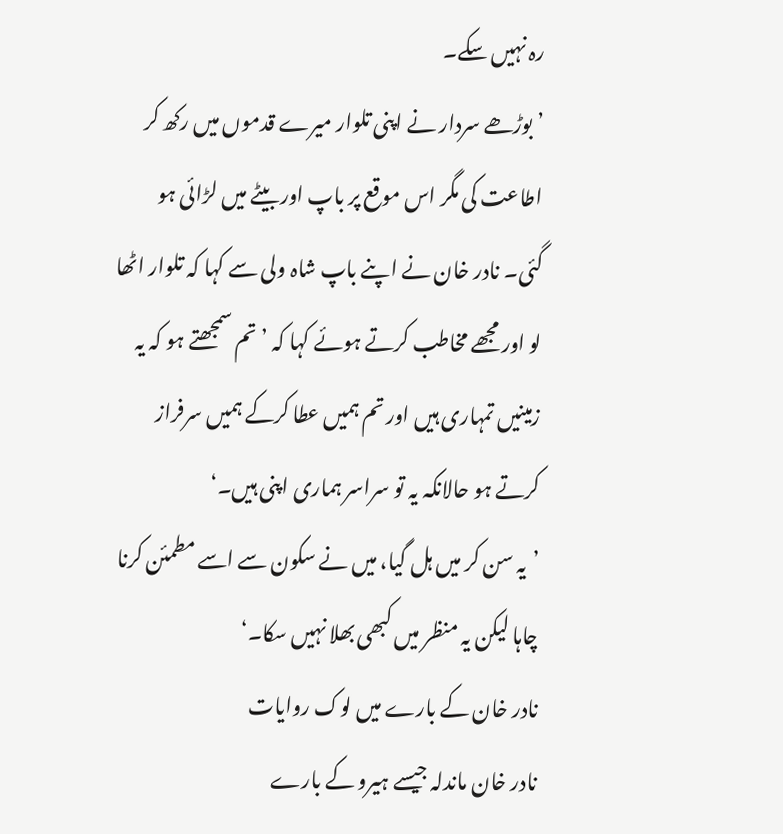رہ نہیں سکے۔
’بوڑھے سردار نے اپنی تلوار میرے قدموں میں رکھ کر اطاعت کی مگر اس موقع پر باپ اور بیٹے میں لڑائی ہو گئی۔ نادر خان نے اپنے باپ شاہ ولی سے کہا کہ تلوار اٹھا لو اور مجھے مخاطب کرتے ہوئے کہا کہ ’تم سمجھتے ہو کہ یہ زمینیں تمہاری ہیں اور تم ہمیں عطا کرکے ہمیں سرفراز کرتے ہو حالانکہ یہ تو سراسر ہماری اپنی ہیں۔‘
’یہ سن کر میں ہل گیا، میں نے سکون سے اسے مطمئن کرنا چاہا لیکن یہ منظر میں کبھی بھلا نہیں سکا۔‘
نادر خان کے بارے میں لوک روایات
نادر خان ماندلہ جیسے ہیرو کے بارے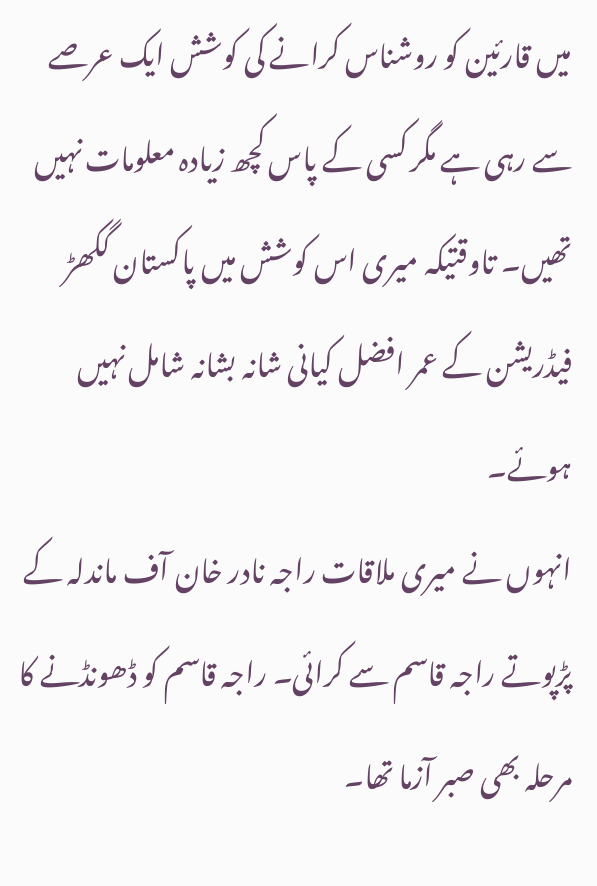میں قارئین کو روشناس کرانے کی کوشش ایک عرصے سے رہی ہے مگر کسی کے پاس کچھ زیادہ معلومات نہیں تھیں۔ تاوقتیکہ میری اس کوشش میں پاکستان گکھڑ فیڈریشن کے عمر افضل کیانی شانہ بشانہ شامل نہیں ہوئے۔
انہوں نے میری ملاقات راجہ نادر خان آف ماندلہ کے پڑپوتے راجہ قاسم سے کرائی۔ راجہ قاسم کو ڈھونڈنے کا مرحلہ بھی صبر آزما تھا۔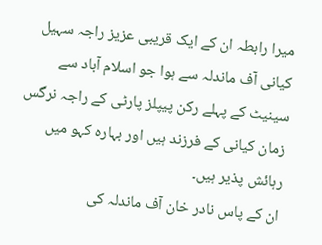میرا رابطہ ان کے ایک قریبی عزیز راجہ سہیل کیانی آف ماندلہ سے ہوا جو اسلام آباد سے سینیٹ کے پہلے رکن پیپلز پارٹی کے راجہ نرگس زمان کیانی کے فرزند ہیں اور بہارہ کہو میں رہائش پذیر ہیں۔
ان کے پاس نادر خان آف ماندلہ کی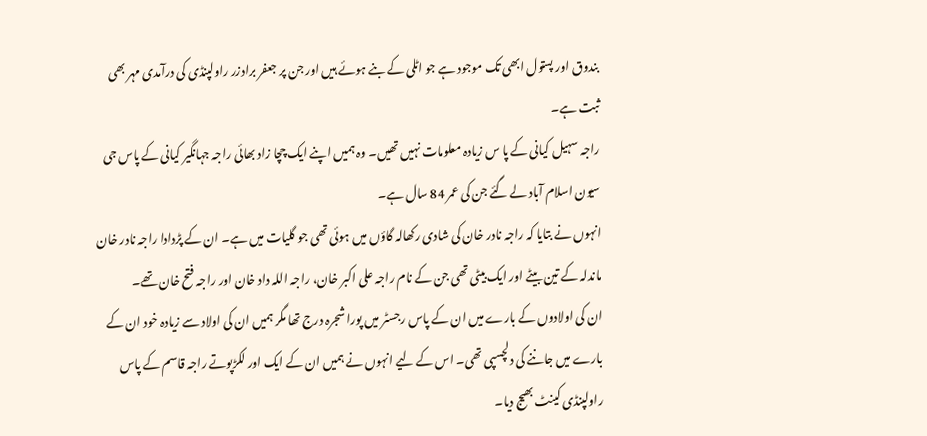بندوق اور پستول ابھی تک موجود ہے جو اٹلی کے بنے ہوئے ہیں اور جن پر جعفر برادزر راولپنڈی کی درآمدی مہر بھی ثبت ہے۔
راجہ سہیل کیانی کے پا س زیادہ معلومات نہیں تھیں۔ وہ ہمیں اپنے ایک چچا زاد بھائی راجہ جہانگیر کیانی کے پاس جی سیون اسلام آباد لے گئے جن کی عمر 84 سال ہے۔
انہوں نے بتایا کہ راجہ نادر خان کی شادی رکھالہ گاؤں میں ہوئی تھی جو گلیات میں ہے۔ ان کے پڑدادا راجہ نادر خان ماندلہ کے تین بیٹے اور ایک بیٹی تھی جن کے نام راجہ علی اکبر خان، راجہ اللہ داد خان اور راجہ فتح خان تھے۔
ان کی اولادوں کے بارے میں ان کے پاس رجسٹر میں پورا شجرہ درج تھا مگر ہمیں ان کی اولاد سے زیادہ خود ان کے بارے میں جاننے کی دلچسپی تھی۔ اس کے لیے انہوں نے ہمیں ان کے ایک اور لکڑپوتے راجہ قاسم کے پاس راولپنڈی کینٹ بھیج دیا۔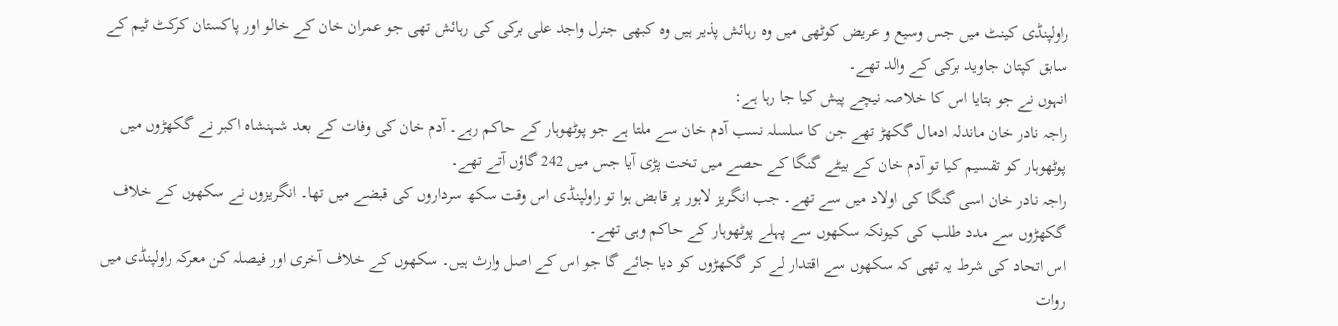راولپنڈی کینٹ میں جس وسیع و عریض کوٹھی میں وہ رہائش پذیر ہیں وہ کبھی جنرل واجد علی برکی کی رہائش تھی جو عمران خان کے خالو اور پاکستان کرکٹ ٹیم کے سابق کپتان جاوید برکی کے والد تھے۔
انہوں نے جو بتایا اس کا خلاصہ نیچے پیش کیا جا رہا ہے:
راجہ نادر خان ماندلہ ادمال گکھڑ تھے جن کا سلسلہ نسب آدم خان سے ملتا ہے جو پوٹھوہار کے حاکم رہے۔ آدم خان کی وفات کے بعد شہنشاہ اکبر نے گکھڑوں میں پوٹھوہار کو تقسیم کیا تو آدم خان کے بیٹے گنگا کے حصے میں تخت پڑی آیا جس میں 242 گاؤں آتے تھے۔
راجہ نادر خان اسی گنگا کی اولاد میں سے تھے۔ جب انگریز لاہور پر قابض ہوا تو راولپنڈی اس وقت سکھ سرداروں کی قبضے میں تھا۔ انگریزوں نے سکھوں کے خلاف گکھڑوں سے مدد طلب کی کیونکہ سکھوں سے پہلے پوٹھوہار کے حاکم وہی تھے۔
اس اتحاد کی شرط یہ تھی کہ سکھوں سے اقتدار لے کر گکھڑوں کو دیا جائے گا جو اس کے اصل وارث ہیں۔ سکھوں کے خلاف آخری اور فیصلہ کن معرکہ راولپنڈی میں روات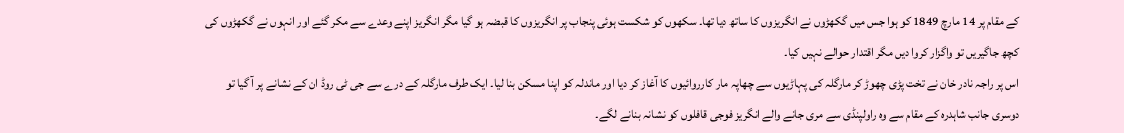کے مقام پر 14 مارچ 1849 کو ہوا جس میں گکھڑوں نے انگریزوں کا ساتھ دیا تھا۔ سکھوں کو شکست ہوئی پنجاب پر انگریزوں کا قبضہ ہو گیا مگر انگریز اپنے وعدے سے مکر گئے اور انہوں نے گکھڑوں کی کچھ جاگیریں تو واگزار کروا دیں مگر اقتدار حوالے نہیں کیا۔
اس پر راجہ نادر خان نے تخت پڑی چھوڑ کر مارگلہ کی پہاڑیوں سے چھاپہ مار کارروائیوں کا آغاز کر دیا اور ماندلہ کو اپنا مسکن بنا لیا۔ ایک طرف مارگلہ کے درے سے جی ٹی روڈ ان کے نشانے پر آ گیا تو دوسری جانب شاہدرہ کے مقام سے وہ راولپنڈی سے مری جانے والے انگریز فوجی قافلوں کو نشانہ بنانے لگے۔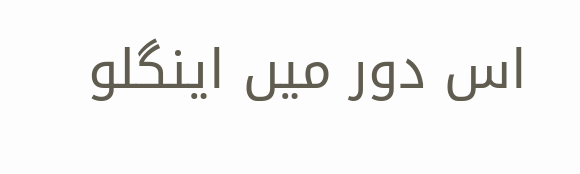اس دور میں اینگلو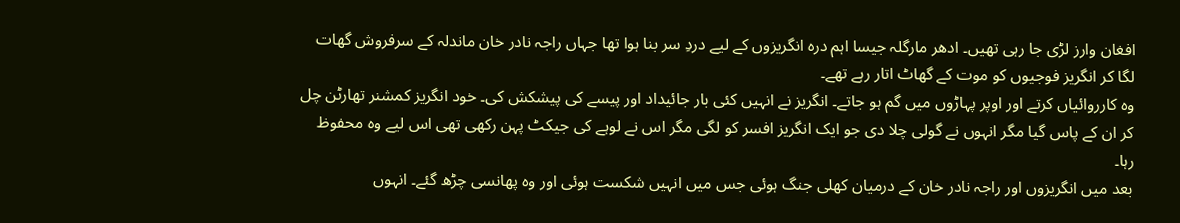افغان وارز لڑی جا رہی تھیں۔ ادھر مارگلہ جیسا اہم درہ انگریزوں کے لیے دردِ سر بنا ہوا تھا جہاں راجہ نادر خان ماندلہ کے سرفروش گھات لگا کر انگریز فوجیوں کو موت کے گھاٹ اتار رہے تھے۔
وہ کارروائیاں کرتے اور اوپر پہاڑوں میں گم ہو جاتے۔ انگریز نے انہیں کئی بار جائیداد اور پیسے کی پیشکش کی۔ خود انگریز کمشنر تھارٹن چل کر ان کے پاس گیا مگر انہوں نے گولی چلا دی جو ایک انگریز افسر کو لگی مگر اس نے لوہے کی جیکٹ پہن رکھی تھی اس لیے وہ محفوظ رہا۔
بعد میں انگریزوں اور راجہ نادر خان کے درمیان کھلی جنگ ہوئی جس میں انہیں شکست ہوئی اور وہ پھانسی چڑھ گئے۔ انہوں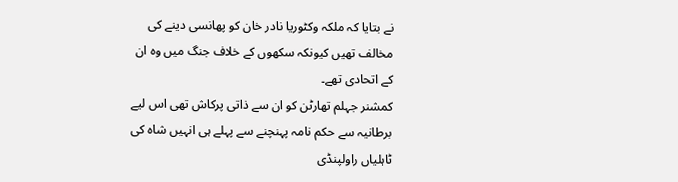نے بتایا کہ ملکہ وکٹوریا نادر خان کو پھانسی دینے کی مخالف تھیں کیونکہ سکھوں کے خلاف جنگ میں وہ ان کے اتحادی تھے۔
کمشنر جہلم تھارٹن کو ان سے ذاتی پرکاش تھی اس لیے برطانیہ سے حکم نامہ پہنچنے سے پہلے ہی انہیں شاہ کی ٹاہلیاں راولپنڈی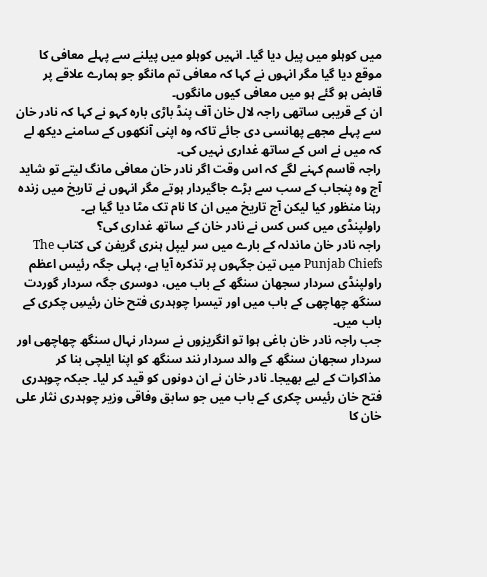میں کوہلو میں پیل دیا گیا۔ انہیں کوہلو میں پیلنے سے پہلے معافی کا موقع دیا گیا مگر انہوں نے کہا کہ معافی تم مانگو جو ہمارے علاقے پر قابض ہو گئے ہو میں معافی کیوں مانگوں۔
ان کے قریبی ساتھی راجہ لال خان آف پنڈ باڑی بارہ کہو نے کہا کہ نادر خان سے پہلے مجھے پھانسی دی جائے تاکہ وہ اپنی آنکھوں کے سامنے دیکھ لے کہ میں نے اس کے ساتھ غداری نہیں کی۔
راجہ قاسم کہنے لگے کہ اس وقت اگر نادر خان معافی مانگ لیتے تو شاید آج وہ پنجاب کے سب سے بڑے جاگیردار ہوتے مگر انہوں نے تاریخ میں زندہ رہنا منظور کیا لیکن آج تاریخ میں ان کا نام تک مٹا دیا گیا ہے۔
راولپنڈی میں کس کس نے نادر خان کے ساتھ غداری کی؟
راجہ نادر خان ماندلہ کے بارے میں سر لیپل ہنری گریفن کی کتاب The Punjab Chiefs میں تین جگہوں پر تذکرہ آیا ہے، پہلی جگہ رئیس اعظم راولپنڈی سردار سجھان سنگھ کے باب میں، دوسری جگہ سردار گوردت سنگھ چھاچھی کے باب میں اور تیسرا چوہدری فتح خان رئیسِ چکری کے باب میں۔
جب راجہ نادر خان باغی ہوا تو انگریزوں نے سردار نہال سنگھ چھاچھی اور سردار سجھان سنگھ کے والد سردار نند سنگھ کو اپنا ایلچی بنا کر مذاکرات کے لیے بھیجا۔ نادر خان نے ان دونوں کو قید کر لیا۔ جبکہ چوہدری فتح خان رئیس چکری کے باب میں جو سابق وفاقی وزیر چوہدری نثار علی خان کا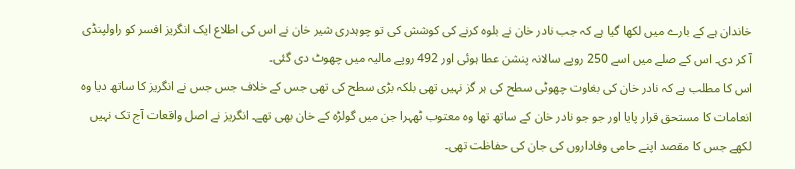خاندان ہے کے بارے میں لکھا گیا ہے کہ جب نادر خان نے بلوہ کرنے کی کوشش کی تو چوہدری شیر خان نے اس کی اطلاع ایک انگریز افسر کو راولپنڈی آ کر دی۔ اس کے صلے میں اسے 250 روپے سالانہ پنشن عطا ہوئی اور 492 روپے مالیہ میں چھوٹ دی گئی۔
اس کا مطلب ہے کہ نادر خان کی بغاوت چھوٹی سطح کی ہر گز نہیں تھی بلکہ بڑی سطح کی تھی جس کے خلاف جس جس نے انگریز کا ساتھ دیا وہ انعامات کا مستحق قرار پایا اور جو جو نادر خان کے ساتھ تھا وہ معتوب ٹھہرا جن میں گولڑہ کے خان بھی تھے۔ انگریز نے اصل واقعات آج تک نہیں لکھے جس کا مقصد اپنے حامی وفاداروں کی جان کی حفاظت تھی۔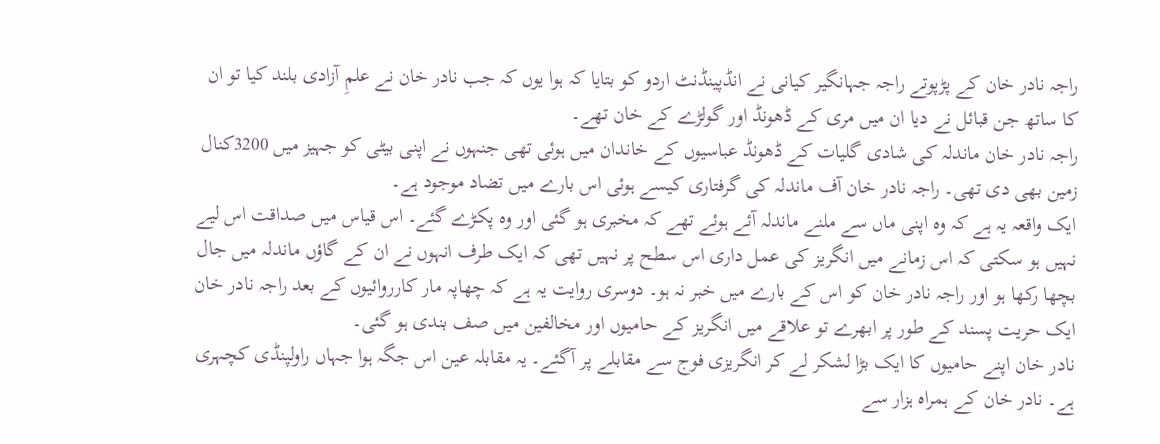راجہ نادر خان کے پڑپوتے راجہ جہانگیر کیانی نے انڈپینڈنٹ اردو کو بتایا کہ ہوا یوں کہ جب نادر خان نے علمِ آزادی بلند کیا تو ان کا ساتھ جن قبائل نے دیا ان میں مری کے ڈھونڈ اور گولڑے کے خان تھے۔
راجہ نادر خان ماندلہ کی شادی گلیات کے ڈھونڈ عباسیوں کے خاندان میں ہوئی تھی جنہوں نے اپنی بیٹی کو جہیز میں 3200کنال زمین بھی دی تھی۔ راجہ نادر خان آف ماندلہ کی گرفتاری کیسے ہوئی اس بارے میں تضاد موجود ہے۔
ایک واقعہ یہ ہے کہ وہ اپنی ماں سے ملنے ماندلہ آئے ہوئے تھے کہ مخبری ہو گئی اور وہ پکڑے گئے۔ اس قیاس میں صداقت اس لیے نہیں ہو سکتی کہ اس زمانے میں انگریز کی عمل داری اس سطح پر نہیں تھی کہ ایک طرف انہوں نے ان کے گاؤں ماندلہ میں جال بچھا رکھا ہو اور راجہ نادر خان کو اس کے بارے میں خبر نہ ہو۔ دوسری روایت یہ ہے کہ چھاپہ مار کارروائیوں کے بعد راجہ نادر خان ایک حریت پسند کے طور پر ابھرے تو علاقے میں انگریز کے حامیوں اور مخالفین میں صف بندی ہو گئی۔
نادر خان اپنے حامیوں کا ایک بڑا لشکر لے کر انگریزی فوج سے مقابلے پر آگئے۔ یہ مقابلہ عین اس جگہ ہوا جہاں راولپنڈی کچہری ہے۔ نادر خان کے ہمراہ ہزار سے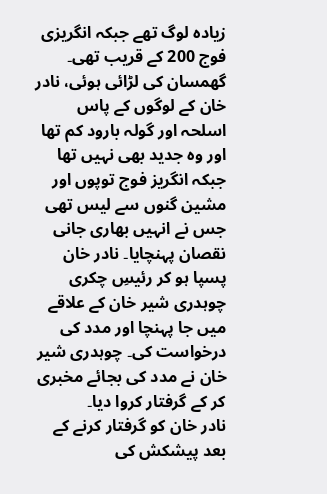زیادہ لوگ تھے جبکہ انگریزی فوج 200 کے قریب تھی۔ گھمسان کی لڑائی ہوئی، نادر خان کے لوگوں کے پاس اسلحہ اور گولہ بارود کم تھا اور وہ جدید بھی نہیں تھا جبکہ انگریز فوج توپوں اور مشین گنوں سے لیس تھی جس نے انہیں بھاری جانی نقصان پہنچایا۔ نادر خان پسپا ہو کر رئیسِ چکری چوہدری شیر خان کے علاقے میں جا پہنچا اور مدد کی درخواست کی۔ چوہدری شیر خان نے مدد کی بجائے مخبری کر کے گرفتار کروا دیا۔
نادر خان کو گرفتار کرنے کے بعد پیشکش کی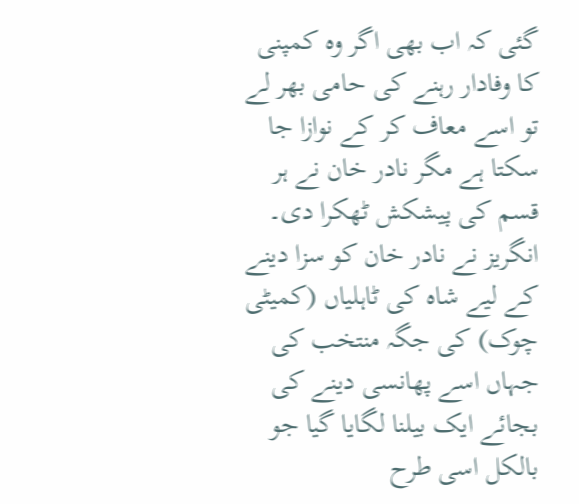گئی کہ اب بھی اگر وہ کمپنی کا وفادار رہنے کی حامی بھر لے تو اسے معاف کر کے نوازا جا سکتا ہے مگر نادر خان نے ہر قسم کی پیشکش ٹھکرا دی۔ انگریز نے نادر خان کو سزا دینے کے لیے شاہ کی ٹاہلیاں (کمیٹی چوک) کی جگہ منتخب کی جہاں اسے پھانسی دینے کی بجائے ایک بیلنا لگایا گیا جو بالکل اسی طرح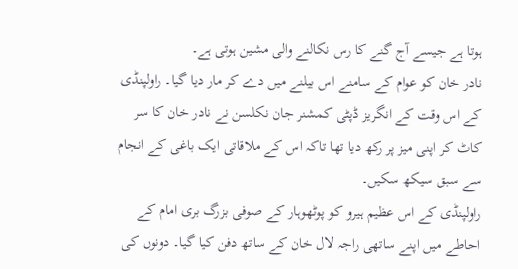ہوتا ہے جیسے آج گنے کا رس نکالنے والی مشین ہوتی ہے۔
نادر خان کو عوام کے سامنے اس بیلنے میں دے کر مار دیا گیا۔ راولپنڈی کے اس وقت کے انگریز ڈپٹی کمشنر جان نکلسن نے نادر خان کا سر کاٹ کر اپنی میز پر رکھ دیا تھا تاکہ اس کے ملاقاتی ایک باغی کے انجام سے سبق سیکھ سکیں۔
راولپنڈی کے اس عظیم ہیرو کو پوٹھوہار کے صوفی بزرگ بری امام کے احاطے میں اپنے ساتھی راجہ لال خان کے ساتھ دفن کیا گیا۔ دونوں کی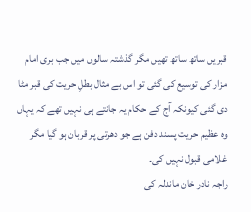قبریں ساتھ ساتھ تھیں مگر گذشتہ سالوں میں جب بری امام مزار کی توسیع کی گئی تو اس بے مثال بطلِ حریت کی قبر مٹا دی گئی کیونکہ آج کے حکام یہ جانتے ہی نہیں تھے کہ یہاں وہ عظیم حریت پسند دفن ہے جو دھرتی پر قربان ہو گیا مگر غلامی قبول نہیں کی۔
راجہ نادر خان ماندلہ کی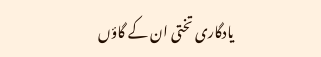یادگاری تختی ان کے گاؤں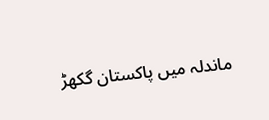ماندلہ میں پاکستان گکھڑ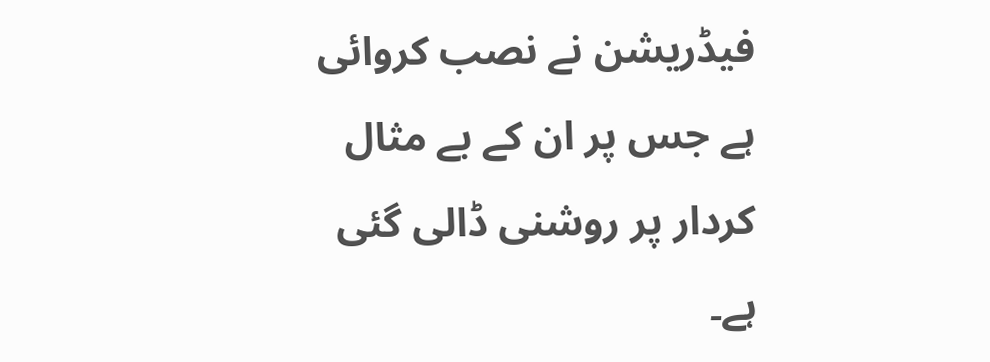فیڈریشن نے نصب کروائی ہے جس پر ان کے بے مثال کردار پر روشنی ڈالی گئی ہے۔